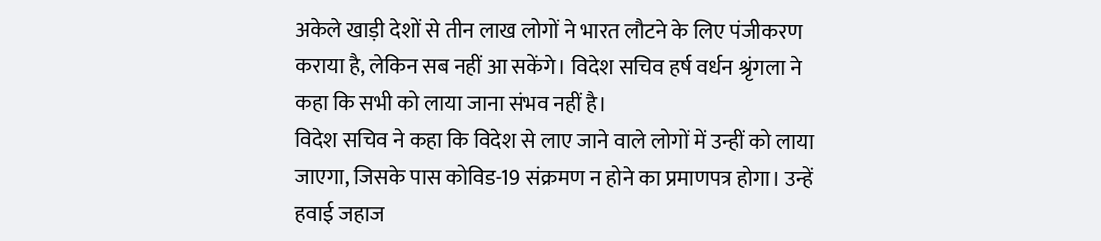अकेले खाड़ी देशों से तीन लाख लोगों ने भारत लौटने के लिए पंजीकरण कराया है, लेकिन सब नहीं आ सकेंगे। विदेश सचिव हर्ष वर्धन श्रृंगला ने कहा कि सभी को लाया जाना संभव नहीं है।
विदेश सचिव ने कहा कि विदेश से लाए जाने वाले लोगों में उन्हीं को लाया जाएगा, जिसके पास कोविड-19 संक्रमण न होने का प्रमाणपत्र होगा। उन्हें हवाई जहाज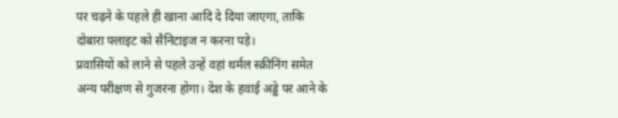पर चढ़ने के पहले ही खाना आदि दे दिया जाएगा, ताकि दोबारा फ्लाइट को सैनिटाइज न करना पड़े।
प्रवासियों को लाने से पहले उन्हें वहां थर्मल स्क्रीनिंग समेत अन्य परीक्षण से गुजरना होगा। देश के हवाई अड्डे पर आने के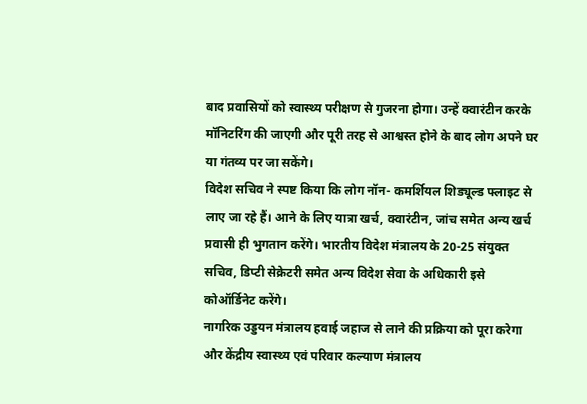बाद प्रवासियों को स्वास्थ्य परीक्षण से गुजरना होगा। उन्हें क्वारंटीन करके मॉनिटरिंग की जाएगी और पूरी तरह से आश्वस्त होने के बाद लोग अपने घर या गंतव्य पर जा सकेंगे।
विदेश सचिव ने स्पष्ट किया कि लोग नॉन- कमर्शियल शिड्यूल्ड फ्लाइट से लाए जा रहे हैं। आने के लिए यात्रा खर्च, क्वारंटीन, जांच समेत अन्य खर्च प्रवासी ही भुगतान करेंगे। भारतीय विदेश मंत्रालय के 20-25 संयुक्त सचिव, डिप्टी सेक्रेटरी समेत अन्य विदेश सेवा के अधिकारी इसे कोऑर्डिनेट करेंगे।
नागरिक उड्डयन मंत्रालय हवाई जहाज से लाने की प्रक्रिया को पूरा करेगा और केंद्रीय स्वास्थ्य एवं परिवार कल्याण मंत्रालय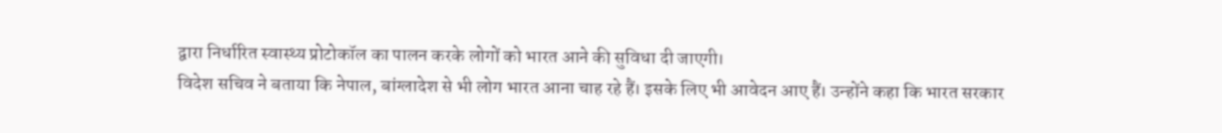द्वारा निर्धारित स्वास्थ्य प्रोटोकॉल का पालन करके लोगों को भारत आने की सुविधा दी जाएगी।
विदेश सचिव ने बताया कि नेपाल, बांग्लादेश से भी लोग भारत आना चाह रहे हैं। इसके लिए भी आवेदन आए हैं। उन्होंने कहा कि भारत सरकार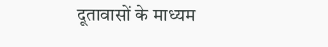दूतावासों के माध्यम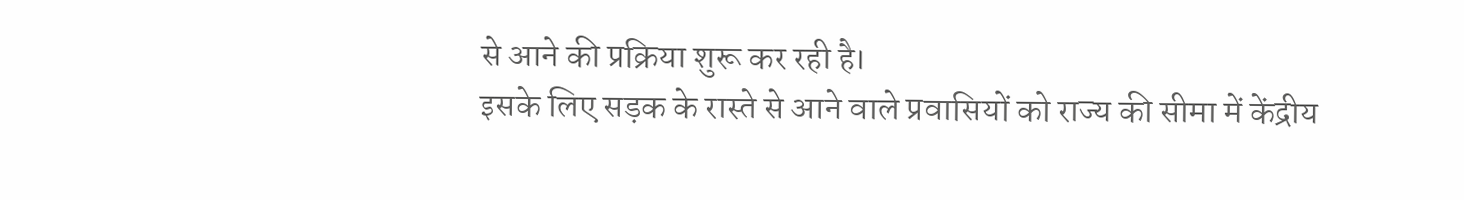से आने की प्रक्रिया शुरू कर रही है।
इसके लिए सड़क के रास्ते से आने वाले प्रवासियों को राज्य की सीमा में केंद्रीय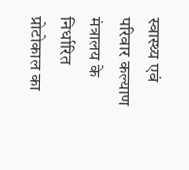स्वास्थ्य एवं परिवार कल्याण मंत्रालय के निर्धारित प्रोटोकाल का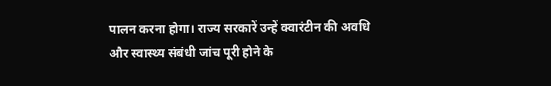पालन करना होगा। राज्य सरकारें उन्हें क्वारंटीन की अवधि और स्वास्थ्य संबंधी जांच पूरी होने के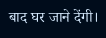बाद घर जाने देंगी।